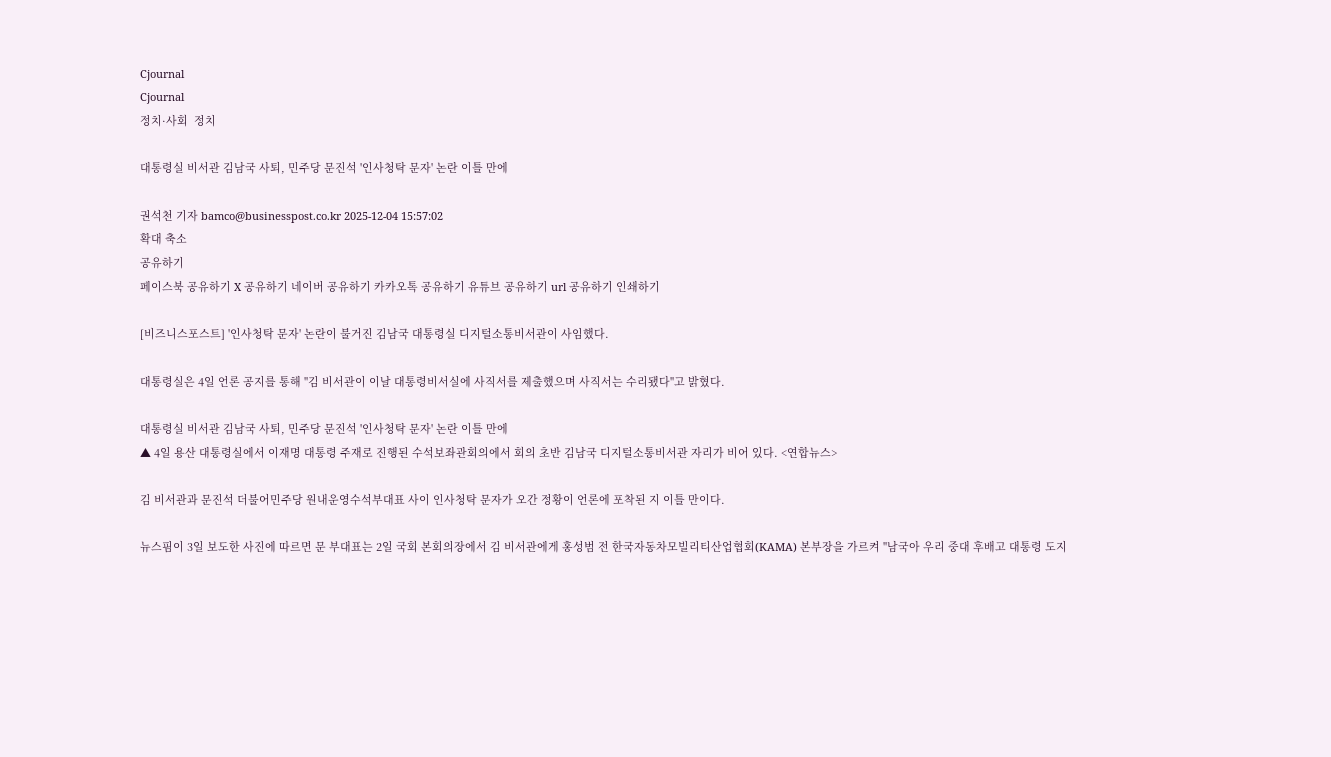Cjournal
Cjournal
정치·사회  정치

대통령실 비서관 김남국 사퇴, 민주당 문진석 '인사청탁 문자' 논란 이틀 만에

권석천 기자 bamco@businesspost.co.kr 2025-12-04 15:57:02
확대 축소
공유하기
페이스북 공유하기 X 공유하기 네이버 공유하기 카카오톡 공유하기 유튜브 공유하기 url 공유하기 인쇄하기

[비즈니스포스트] '인사청탁 문자' 논란이 불거진 김남국 대통령실 디지털소통비서관이 사임했다.

대통령실은 4일 언론 공지를 통해 "김 비서관이 이날 대통령비서실에 사직서를 제출했으며 사직서는 수리됐다"고 밝혔다.

대통령실 비서관 김남국 사퇴, 민주당 문진석 '인사청탁 문자' 논란 이틀 만에
▲ 4일 용산 대통령실에서 이재명 대통령 주재로 진행된 수석보좌관회의에서 회의 초반 김남국 디지털소통비서관 자리가 비어 있다. <연합뉴스>

김 비서관과 문진석 더불어민주당 원내운영수석부대표 사이 인사청탁 문자가 오간 정황이 언론에 포착된 지 이틀 만이다.

뉴스핌이 3일 보도한 사진에 따르면 문 부대표는 2일 국회 본회의장에서 김 비서관에게 홍성범 전 한국자동차모빌리티산업협회(KAMA) 본부장을 가르켜 "남국아 우리 중대 후배고 대통령 도지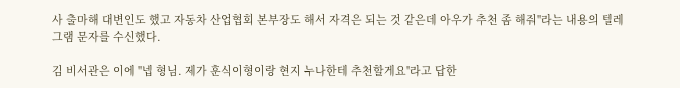사 출마해 대변인도 했고 자동차 산업협회 본부장도 해서 자격은 되는 것 같은데 아우가 추천 좀 해줘"라는 내용의 텔레그램 문자를 수신했다.

김 비서관은 이에 "넵 형님. 제가 훈식이형이랑 현지 누나한테 추천할게요"라고 답한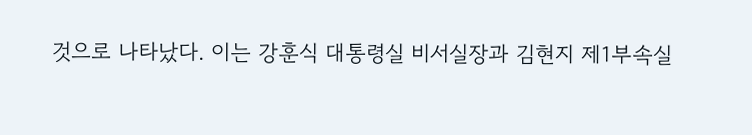것으로 나타났다. 이는 강훈식 대통령실 비서실장과 김현지 제1부속실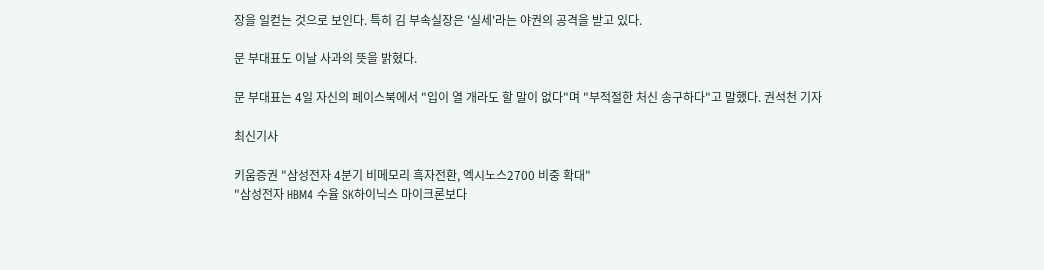장을 일컫는 것으로 보인다. 특히 김 부속실장은 '실세'라는 야권의 공격을 받고 있다.

문 부대표도 이날 사과의 뜻을 밝혔다.

문 부대표는 4일 자신의 페이스북에서 "입이 열 개라도 할 말이 없다"며 "부적절한 처신 송구하다"고 말했다. 권석천 기자

최신기사

키움증권 "삼성전자 4분기 비메모리 흑자전환, 엑시노스2700 비중 확대"
"삼성전자 HBM4 수율 SK하이닉스 마이크론보다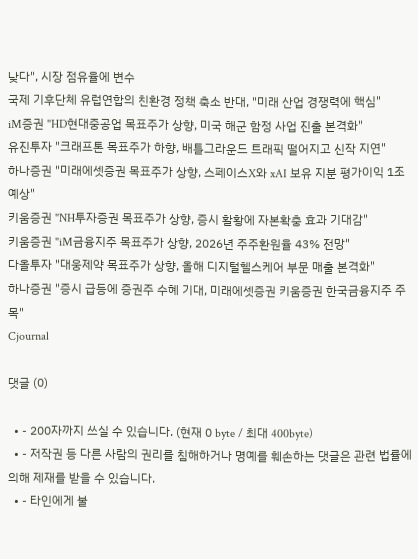낮다", 시장 점유율에 변수
국제 기후단체 유럽연합의 친환경 정책 축소 반대, "미래 산업 경쟁력에 핵심"
iM증권 "HD현대중공업 목표주가 상향, 미국 해군 함정 사업 진출 본격화"
유진투자 "크래프톤 목표주가 하향, 배틀그라운드 트래픽 떨어지고 신작 지연"
하나증권 "미래에셋증권 목표주가 상향, 스페이스X와 xAI 보유 지분 평가이익 1조 예상"
키움증권 "NH투자증권 목표주가 상향, 증시 활황에 자본확충 효과 기대감"
키움증권 "iM금융지주 목표주가 상향, 2026년 주주환원율 43% 전망"
다올투자 "대웅제약 목표주가 상향, 올해 디지털헬스케어 부문 매출 본격화"
하나증권 "증시 급등에 증권주 수혜 기대, 미래에셋증권 키움증권 한국금융지주 주목"
Cjournal

댓글 (0)

  • - 200자까지 쓰실 수 있습니다. (현재 0 byte / 최대 400byte)
  • - 저작권 등 다른 사람의 권리를 침해하거나 명예를 훼손하는 댓글은 관련 법률에 의해 제재를 받을 수 있습니다.
  • - 타인에게 불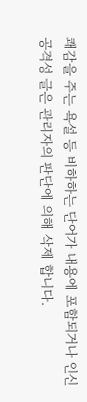쾌감을 주는 욕설 등 비하하는 단어가 내용에 포함되거나 인신공격성 글은 관리자의 판단에 의해 삭제 합니다.